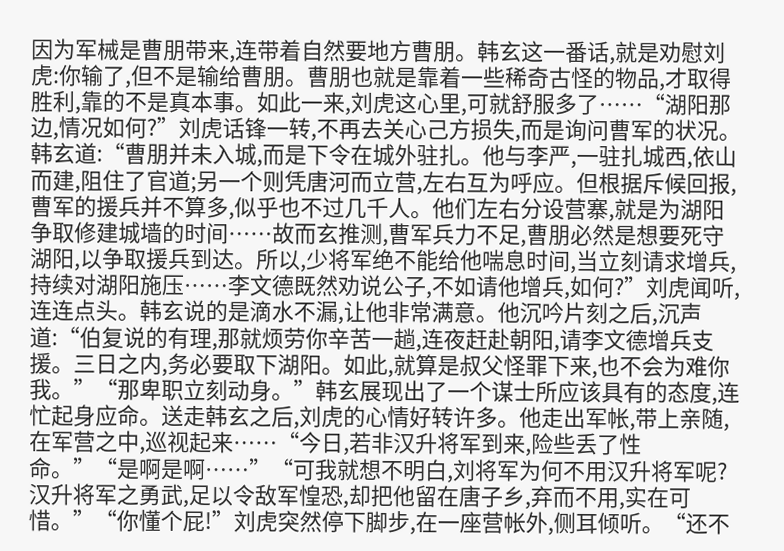因为军械是曹朋带来,连带着自然要地方曹朋。韩玄这一番话,就是劝慰刘虎:你输了,但不是输给曹朋。曹朋也就是靠着一些稀奇古怪的物品,才取得胜利,靠的不是真本事。如此一来,刘虎这心里,可就舒服多了……“湖阳那边,情况如何?”刘虎话锋一转,不再去关心己方损失,而是询问曹军的状况。韩玄道:“曹朋并未入城,而是下令在城外驻扎。他与李严,一驻扎城西,依山而建,阻住了官道;另一个则凭唐河而立营,左右互为呼应。但根据斥候回报,曹军的援兵并不算多,似乎也不过几千人。他们左右分设营寨,就是为湖阳争取修建城墙的时间……故而玄推测,曹军兵力不足,曹朋必然是想要死守湖阳,以争取援兵到达。所以,少将军绝不能给他喘息时间,当立刻请求增兵,持续对湖阳施压……李文德既然劝说公子,不如请他增兵,如何?”刘虎闻听,连连点头。韩玄说的是滴水不漏,让他非常满意。他沉吟片刻之后,沉声道:“伯复说的有理,那就烦劳你辛苦一趟,连夜赶赴朝阳,请李文德增兵支援。三日之内,务必要取下湖阳。如此,就算是叔父怪罪下来,也不会为难你我。”“那卑职立刻动身。”韩玄展现出了一个谋士所应该具有的态度,连忙起身应命。送走韩玄之后,刘虎的心情好转许多。他走出军帐,带上亲随,在军营之中,巡视起来……“今日,若非汉升将军到来,险些丢了性命。”“是啊是啊……”“可我就想不明白,刘将军为何不用汉升将军呢?汉升将军之勇武,足以令敌军惶恐,却把他留在唐子乡,弃而不用,实在可惜。”“你懂个屁!”刘虎突然停下脚步,在一座营帐外,侧耳倾听。“还不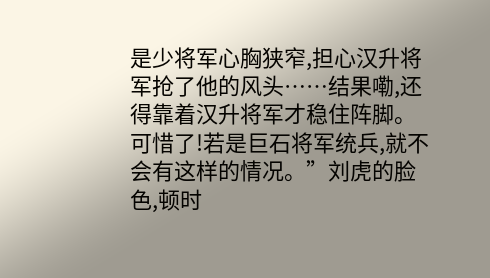是少将军心胸狭窄,担心汉升将军抢了他的风头……结果嘞,还得靠着汉升将军才稳住阵脚。可惜了!若是巨石将军统兵,就不会有这样的情况。”刘虎的脸色,顿时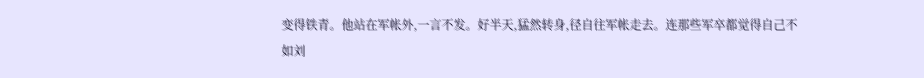变得铁青。他站在军帐外,一言不发。好半天,猛然转身,径自往军帐走去。连那些军卒都觉得自己不如刘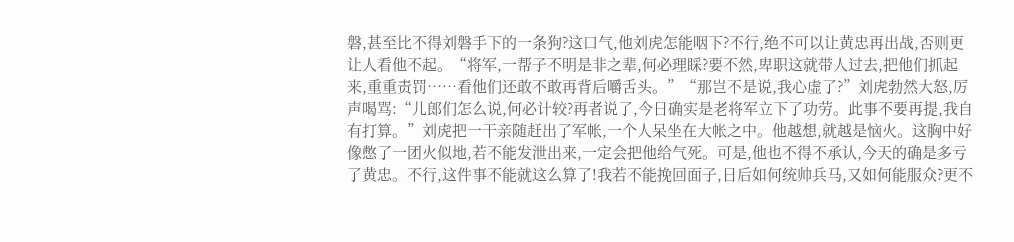磐,甚至比不得刘磐手下的一条狗?这口气,他刘虎怎能咽下?不行,绝不可以让黄忠再出战,否则更让人看他不起。“将军,一帮子不明是非之辈,何必理睬?要不然,卑职这就带人过去,把他们抓起来,重重责罚……看他们还敢不敢再背后嚼舌头。”“那岂不是说,我心虚了?”刘虎勃然大怒,厉声喝骂:“儿郎们怎么说,何必计较?再者说了,今日确实是老将军立下了功劳。此事不要再提,我自有打算。”刘虎把一干亲随赶出了军帐,一个人呆坐在大帐之中。他越想,就越是恼火。这胸中好像憋了一团火似地,若不能发泄出来,一定会把他给气死。可是,他也不得不承认,今天的确是多亏了黄忠。不行,这件事不能就这么算了!我若不能挽回面子,日后如何统帅兵马,又如何能服众?更不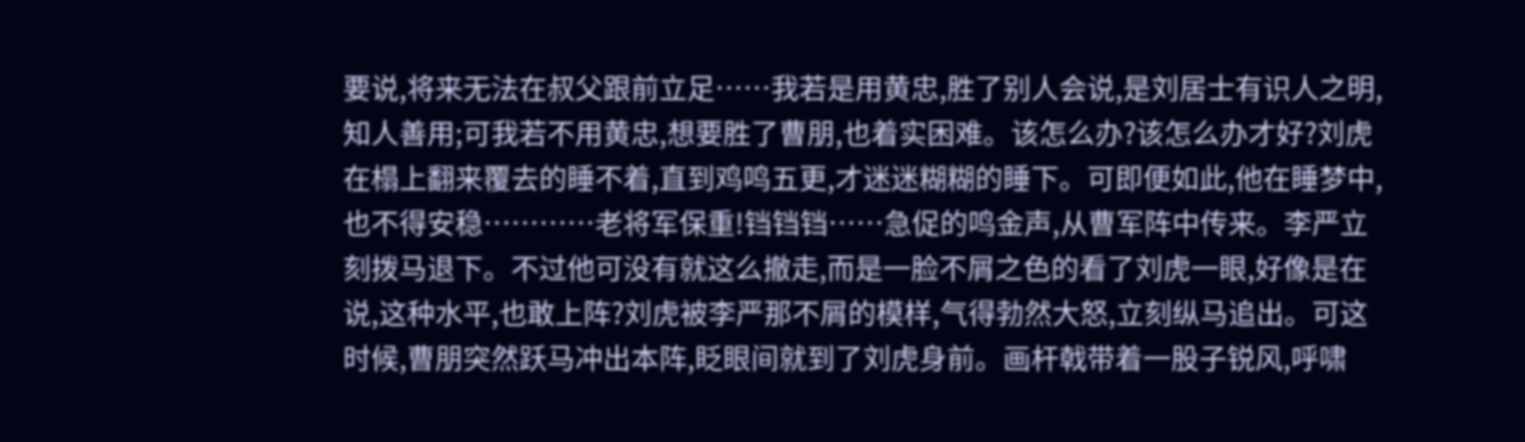要说,将来无法在叔父跟前立足……我若是用黄忠,胜了别人会说,是刘居士有识人之明,知人善用;可我若不用黄忠,想要胜了曹朋,也着实困难。该怎么办?该怎么办才好?刘虎在榻上翻来覆去的睡不着,直到鸡鸣五更,才迷迷糊糊的睡下。可即便如此,他在睡梦中,也不得安稳…………老将军保重!铛铛铛……急促的鸣金声,从曹军阵中传来。李严立刻拨马退下。不过他可没有就这么撤走,而是一脸不屑之色的看了刘虎一眼,好像是在说,这种水平,也敢上阵?刘虎被李严那不屑的模样,气得勃然大怒,立刻纵马追出。可这时候,曹朋突然跃马冲出本阵,眨眼间就到了刘虎身前。画杆戟带着一股子锐风,呼啸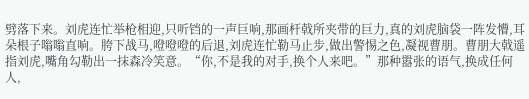劈落下来。刘虎连忙举枪相迎,只听铛的一声巨响,那画杆戟所夹带的巨力,真的刘虎脑袋一阵发懵,耳朵根子嗡嗡直响。胯下战马,噔噔噔的后退,刘虎连忙勒马止步,做出警惕之色,凝视曹朋。曹朋大戟遥指刘虎,嘴角勾勒出一抹森冷笑意。“你,不是我的对手,换个人来吧。”那种嚣张的语气,换成任何人,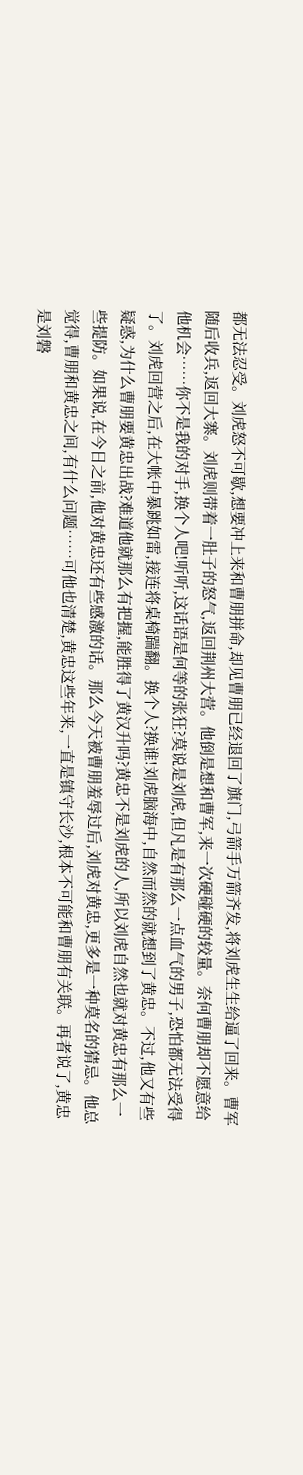都无法忍受。刘虎怒不可歇,想要冲上来和曹朋拼命,却见曹朋已经退回了旗门,弓箭手万箭齐发,将刘虎生生给逼了回来。曹军随后收兵,返回大寨。刘虎则带着一肚子的怒气,返回荆州大营。他倒是想和曹军,来一次硬碰硬的较量。奈何曹朋却不愿意给他机会……你不是我的对手,换个人吧!听听,这话语是何等的张狂?莫说是刘虎,但凡是有那么一点血气的男子,恐怕都无法受得了。刘虎回营之后,在大帐中暴跳如雷,接连将桌椅踹翻。换个人?换谁!刘虎脑海中,自然而然的就想到了黄忠。不过,他又有些疑惑,为什么曹朋要黄忠出战?难道他就那么有把握,能胜得了黄汉升吗?黄忠不是刘虎的人,所以刘虎自然也就对黄忠有那么一些提防。如果说,在今日之前,他对黄忠还有些感激的话。那么今天被曹朋羞辱过后,刘虎对黄忠,更多是一种莫名的猜忌。他总觉得,曹朋和黄忠之间,有什么问题……可他也清楚,黄忠这些年来,一直是镇守长沙,根本不可能和曹朋有关联。再者说了,黄忠是刘磐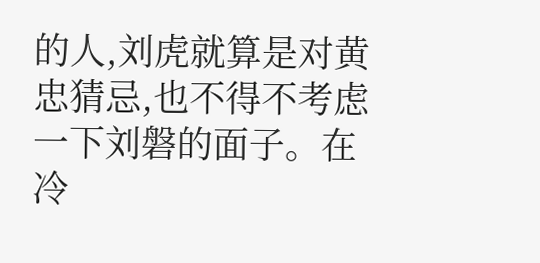的人,刘虎就算是对黄忠猜忌,也不得不考虑一下刘磐的面子。在冷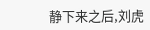静下来之后,刘虎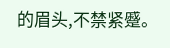的眉头,不禁紧蹙。